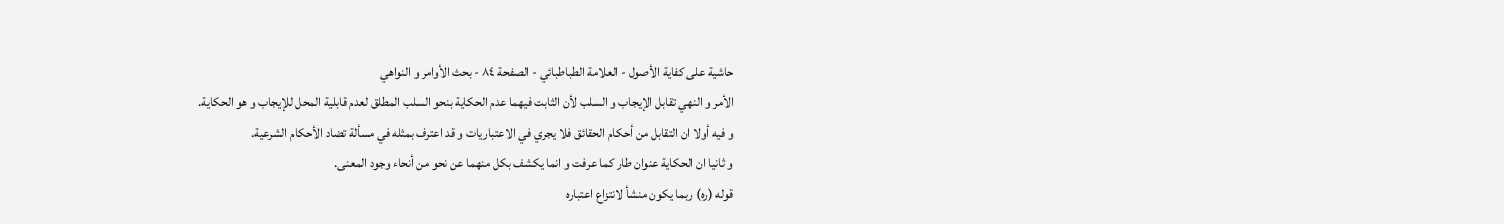حاشية على كفاية الأصول - العلامة الطباطبائي - الصفحة ٨٤ - بحث الأوامر و النواهي
الأمر و النهي تقابل الإيجاب و السلب لأن الثابت فيهما عدم الحكاية بنحو السلب المطلق لعدم قابلية المحل للإيجاب و هو الحكاية.
و فيه أولا ان التقابل من أحكام الحقائق فلا يجري في الاعتباريات و قد اعترف بمثله في مسألة تضاد الأحكام الشرعية.
و ثانيا ان الحكاية عنوان طار كما عرفت و انما يكشف بكل منهما عن نحو من أنحاء وجود المعنى.
قوله (ره) ربما يكون منشأ لانتزاع اعتباره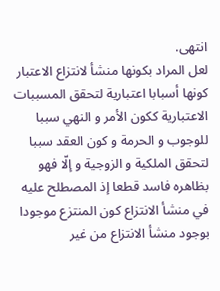انتهى.
لعل المراد بكونها منشأ لانتزاع الاعتبار كونها أسبابا اعتبارية لتحقق المسببات الاعتبارية ككون الأمر و النهي سببا للوجوب و الحرمة و كون العقد سببا لتحقق الملكية و الزوجية و إلّا فهو بظاهره فاسد قطعا إذ المصطلح عليه في منشأ الانتزاع كون المنتزع موجودا بوجود منشأ الانتزاع من غير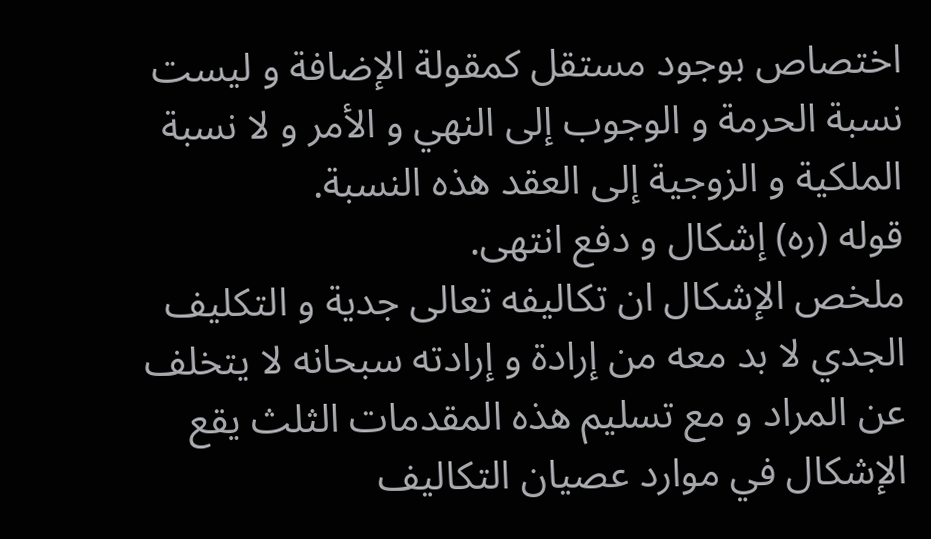اختصاص بوجود مستقل كمقولة الإضافة و ليست نسبة الحرمة و الوجوب إلى النهي و الأمر و لا نسبة الملكية و الزوجية إلى العقد هذه النسبة.
قوله (ره) إشكال و دفع انتهى.
ملخص الإشكال ان تكاليفه تعالى جدية و التكليف الجدي لا بد معه من إرادة و إرادته سبحانه لا يتخلف عن المراد و مع تسليم هذه المقدمات الثلث يقع الإشكال في موارد عصيان التكاليف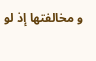و مخالفتها إذ لو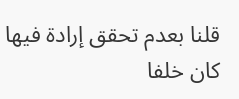قلنا بعدم تحقق إرادة فيها كان خلفا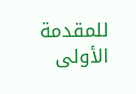للمقدمة الأولى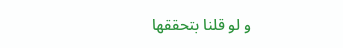و لو قلنا بتحققها